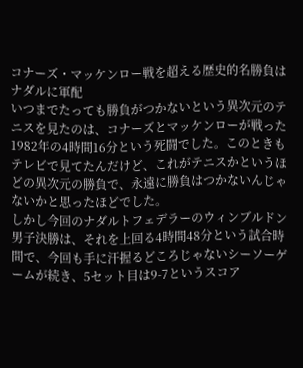コナーズ・マッケンロー戦を超える歴史的名勝負はナダルに軍配
いつまでたっても勝負がつかないという異次元のテニスを見たのは、コナーズとマッケンローが戦った1982年の4時間16分という死闘でした。このときもテレビで見てたんだけど、これがテニスかというほどの異次元の勝負で、永遠に勝負はつかないんじゃないかと思ったほどでした。
しかし今回のナダルトフェデラーのウィンブルドン男子決勝は、それを上回る4時間48分という試合時間で、今回も手に汗握るどころじゃないシーソーゲームが続き、5セット目は9-7というスコア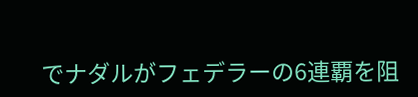でナダルがフェデラーの6連覇を阻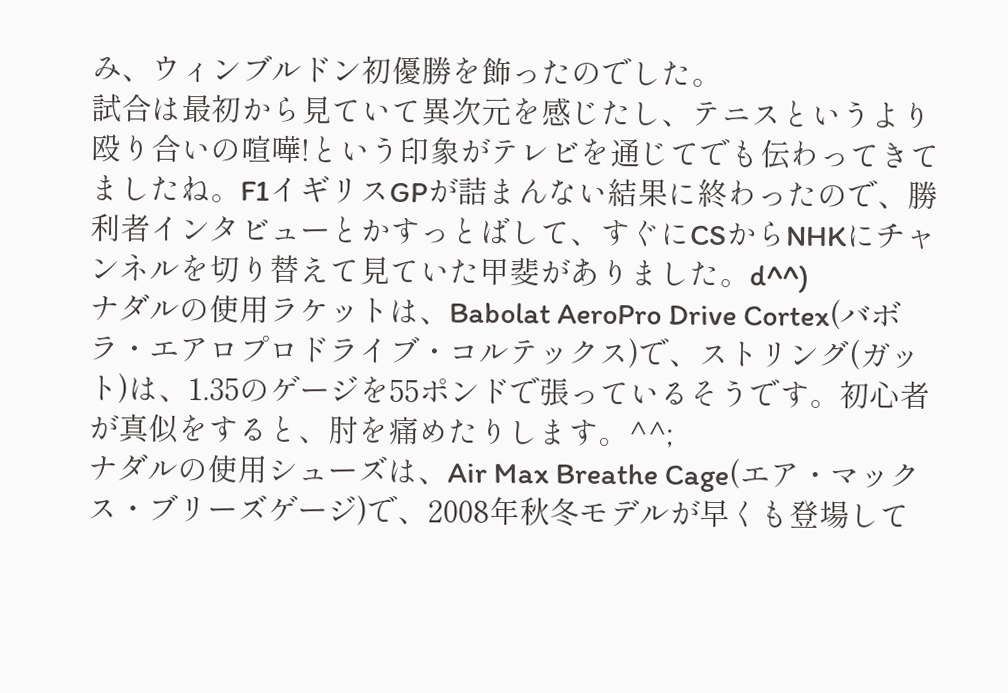み、ウィンブルドン初優勝を飾ったのでした。
試合は最初から見ていて異次元を感じたし、テニスというより殴り合いの喧嘩!という印象がテレビを通じてでも伝わってきてましたね。F1イギリスGPが詰まんない結果に終わったので、勝利者インタビューとかすっとばして、すぐにCSからNHKにチャンネルを切り替えて見ていた甲斐がありました。d^^)
ナダルの使用ラケットは、Babolat AeroPro Drive Cortex(バボラ・エアロプロドライブ・コルテックス)で、ストリング(ガット)は、1.35のゲージを55ポンドで張っているそうです。初心者が真似をすると、肘を痛めたりします。^^;
ナダルの使用シューズは、Air Max Breathe Cage(エア・マックス・ブリーズゲージ)で、2008年秋冬モデルが早くも登場して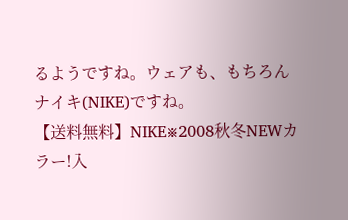るようですね。ウェアも、もちろんナイキ(NIKE)ですね。
【送料無料】NIKE※2008秋冬NEWカラー!入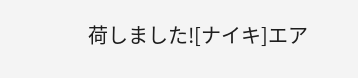荷しました![ナイキ]エア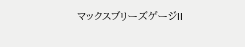マックスブリーズゲージII